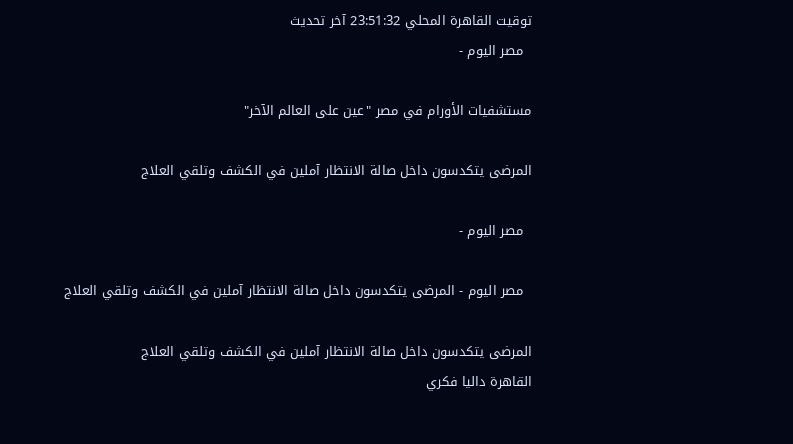توقيت القاهرة المحلي 23:51:32 آخر تحديث
  مصر اليوم -

مستشفيات الأورام في مصر "عين على العالم الآخر"

المرضى يتكدسون داخل صالة الانتظار آملين في الكشف وتلقي العلاج

  مصر اليوم -

  مصر اليوم - المرضى يتكدسون داخل صالة الانتظار آملين في الكشف وتلقي العلاج

المرضى يتكدسون داخل صالة الانتظار آملين في الكشف وتلقي العلاج
القاهرة داليا فكري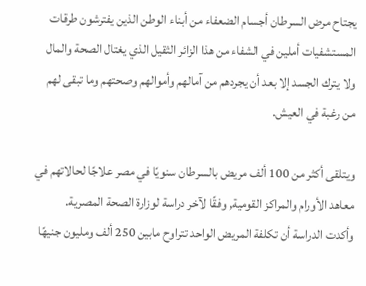يجتاح مرض السرطان أجسام الضعفاء من أبناء الوطن الذين يفترشون طرقات المستشفيات أملين في الشفاء من هذا الزائر الثقيل الذي يغتال الصحة والمال ولا يترك الجسد إلا بعد أن يجردهم من آمالهم وأموالهم وصحتهم وما تبقى لهم من رغبة في العيش.

ويتلقى أكثر من 100 ألف مريض بالسرطان سنويًا في مصر علاجًا لحالاتهم في معاهد الأورام والمراكز القومية, وفقًا لآخر دراسة لوزارة الصحة المصرية.
وأكدت الدراسة أن تكلفة المريض الواحد تتراوح مابين 250 ألف ومليون جنيهًا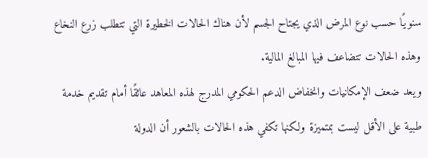سنويًا حسب نوع المرض الذي يجتاح الجسم لأن هناك الحالات الخطيرة التي تتطلب زرع النخاع وهذه الحالات تتضاعف فيها المبالغ المالية.
ويعد ضعف الإمكانيات وانخفاض الدعم الحكومي المدرج لهذه المعاهد عائقًا أمام تقديم خدمة طبية على الأقل ليست بمتميزة ولكنها تكفي هذه الحالات بالشعور أن الدولة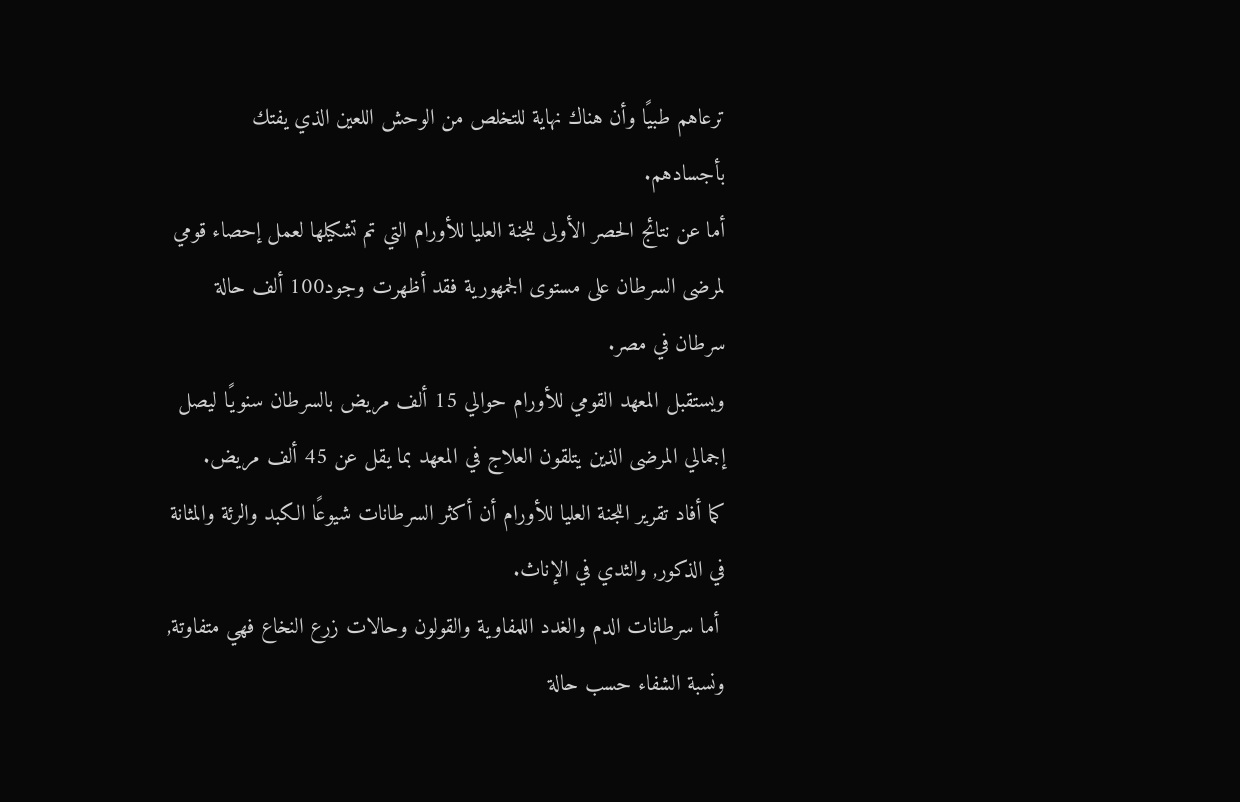ترعاهم طبيًا وأن هناك نهاية للتخلص من الوحش اللعين الذي يفتك بأجسادهم.
أما عن نتائج الحصر الأولى للجنة العليا للأورام التي تم تشكيلها لعمل إحصاء قومي لمرضى السرطان على مستوى الجمهورية فقد أظهرت وجود100 ألف حالة سرطان في مصر.
ويستقبل المعهد القومي للأورام حوالي 15 ألف مريض بالسرطان سنويًا ليصل إجمالي المرضى الذين يتلقون العلاج في المعهد بما يقل عن 45 ألف مريض.
كما أفاد تقرير اللجنة العليا للأورام أن أكثر السرطانات شيوعًا الكبد والرئة والمثانة في الذكور, والثدي في الإناث.
 أما سرطانات الدم والغدد اللمفاوية والقولون وحالات زرع النخاع فهي متفاوتة, ونسبة الشفاء حسب حالة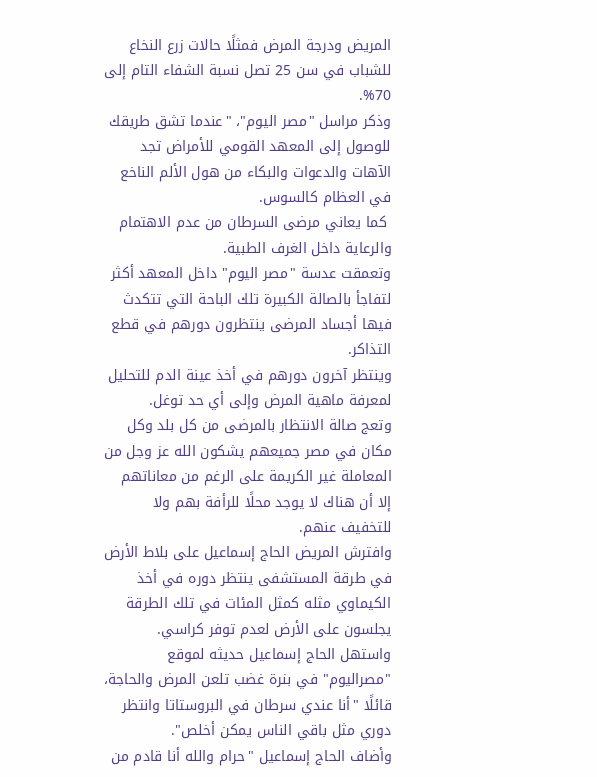المريض ودرجة المرض فمثلًا حالات زرع النخاع للشباب في سن 25 تصل نسبة الشفاء التام إلى 70%.
وذكر مراسل "مصر اليوم"، "عندما تشق طريقك للوصول إلى المعهد القومي للأمراض تجد الآهات والدعوات والبكاء من هول الألم الناخع في العظام كالسوس.
 كما يعاني مرضى السرطان من عدم الاهتمام والرعاية داخل الغرف الطبية.
وتعمقت عدسة "مصر اليوم" داخل المعهد أكثر لتفاجأ بالصالة الكبيرة تلك الباحة التي تتكدث فيها أجساد المرضى ينتظرون دورهم في قطع التذاكر.
وينتظر آخرون دورهم في أخذ عينة الدم للتحليل لمعرفة ماهية المرض وإلى أي حد توغل.
وتعج صالة الانتظار بالمرضى من كل بلد وكل مكان في مصر جميعهم يشكون الله عز وجل من المعاملة غير الكريمة على الرغم من معاناتهم إلا أن هناك لا يوجد محلًا للرأفة بهم ولا للتخفيف عنهم.
وافترش المريض الحاج إسماعيل على بلاط الأرض في طرقة المستشفى ينتظر دوره في أخذ الكيماوي مثله كمثل المئات في تلك الطرقة يجلسون على الأرض لعدم توفر كراسي.
واستهل الحاج إسماعيل حديثه لموقع "مصراليوم" في بنرة غضب تلعن المرض والحاجة، قائلًا "أنا عندي سرطان في البروستاتا وانتظر دوري مثل باقي الناس يمكن أخلص".
وأضاف الحاج إسماعيل "حرام والله أنا قادم من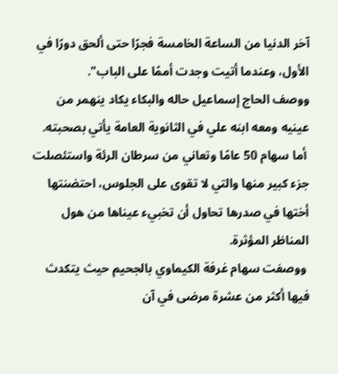آخر الدنيا من الساعة الخامسة فجرًا حتى ألحق دورًا في الأول، وعندما أتيت وجدت أممًا على الباب".
ووصف الحاج إسماعيل حاله والبكاء يكاد ينهمر من عينيه ومعه ابنه علي في الثانوية العامة يأتي بصحبته.
 أما سهام 50 عامًا وتعاني من سرطان الرئة واستئصلت جزء كبير منها والتي لا تقوى على الجلوس، احتضنتها أختها في صدرها تحاول أن تخبيء عيناها من هول المناظر المؤثرة.
 ووصفت سهام غرفة الكيماوي بالجحيم حيث يتكدث فيها أكثر من عشرة مرضى في آن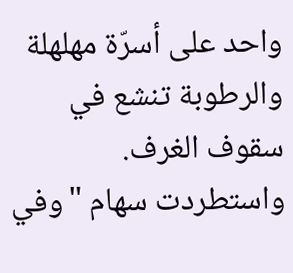واحد على أسرّة مهلهلة والرطوبة تنشع في سقوف الغرف.
واستطردت سهام "وفي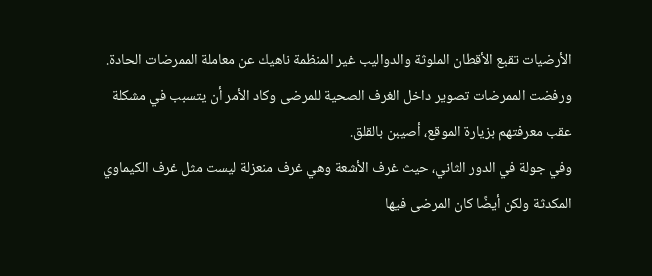الأرضيات تقبع الأقطان الملوثة والدواليب غير المنظمة ناهيك عن معاملة الممرضات الحادة.
ورفضت الممرضات تصوير داخل الغرف الصحية للمرضى وكاد الأمر أن يتسبب في مشكلة عقب معرفتهم بزيارة الموقع، أصيبن بالقلق.
وفي جولة في الدور الثاني، حيث غرف الأشعة وهي غرف منعزلة ليست مثل غرف الكيماوي المكدثة ولكن أيضًا كان المرضى فيها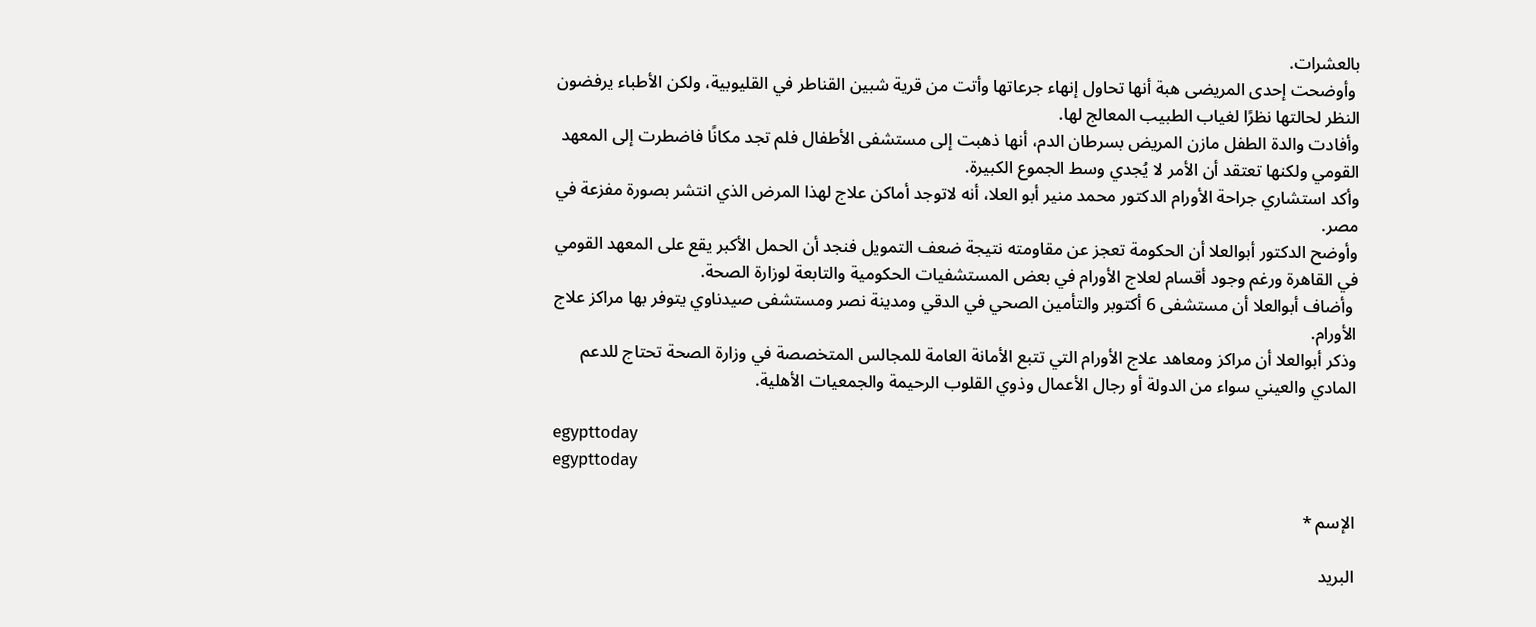بالعشرات.
 وأوضحت إحدى المريضى هبة أنها تحاول إنهاء جرعاتها وأتت من قرية شبين القناطر في القليوبية، ولكن الأطباء يرفضون النظر لحالتها نظرًا لغياب الطبيب المعالج لها.
وأفادت والدة الطفل مازن المريض بسرطان الدم، أنها ذهبت إلى مستشفى الأطفال فلم تجد مكانًا فاضطرت إلى المعهد القومي ولكنها تعتقد أن الأمر لا يُجدي وسط الجموع الكبيرة.
وأكد استشاري جراحة الأورام الدكتور محمد منير أبو العلا، أنه لاتوجد أماكن علاج لهذا المرض الذي انتشر بصورة مفزعة في مصر.
وأوضح الدكتور أبوالعلا أن الحكومة تعجز عن مقاومته نتيجة ضعف التمويل فنجد أن الحمل الأكبر يقع على المعهد القومي في القاهرة ورغم وجود أقسام لعلاج الأورام في بعض المستشفيات الحكومية والتابعة لوزارة الصحة.
 وأضاف أبوالعلا أن مستشفى 6 أكتوبر والتأمين الصحي في الدقي ومدينة نصر ومستشفى صيدناوي يتوفر بها مراكز علاج الأورام.
وذكر أبوالعلا أن مراكز ومعاهد علاج الأورام التي تتبع الأمانة العامة للمجالس المتخصصة في وزارة الصحة تحتاج للدعم المادي والعيني سواء من الدولة أو رجال الأعمال وذوي القلوب الرحيمة والجمعيات الأهلية.

egypttoday
egypttoday

الإسم *

البريد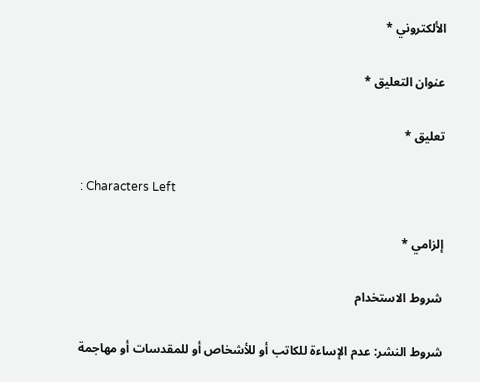الألكتروني *

عنوان التعليق *

تعليق *

: Characters Left

إلزامي *

شروط الاستخدام

شروط النشر: عدم الإساءة للكاتب أو للأشخاص أو للمقدسات أو مهاجمة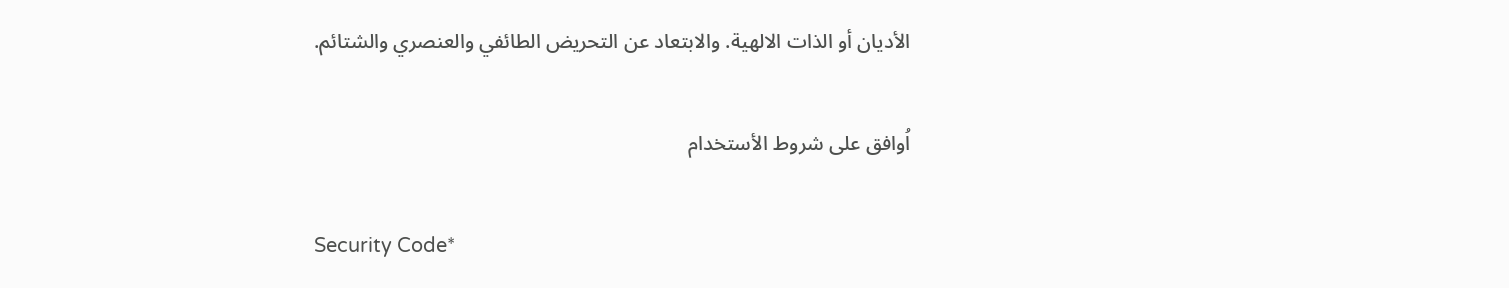الأديان أو الذات الالهية. والابتعاد عن التحريض الطائفي والعنصري والشتائم.

اُوافق على شروط الأستخدام

Security Code*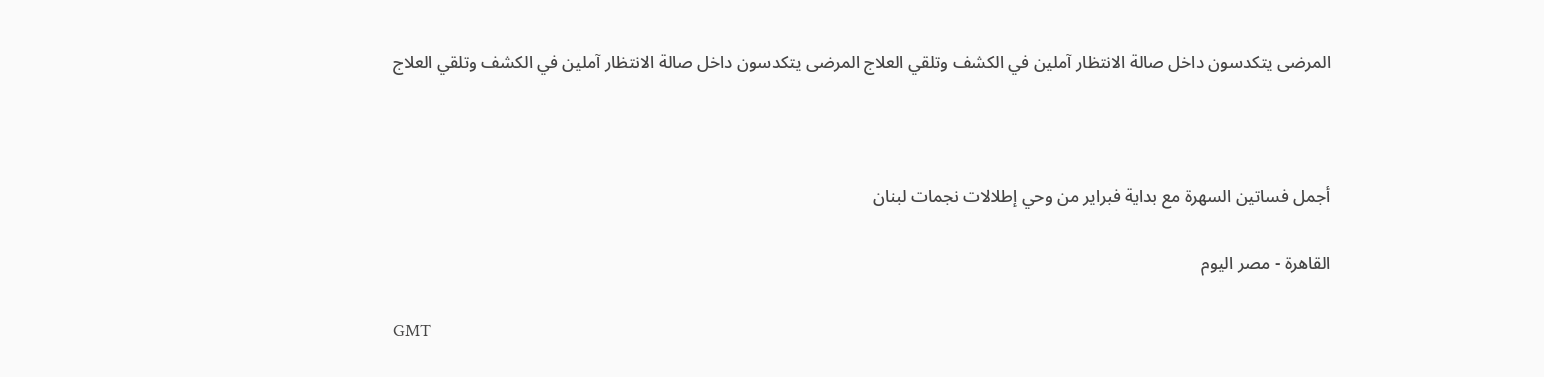المرضى يتكدسون داخل صالة الانتظار آملين في الكشف وتلقي العلاج المرضى يتكدسون داخل صالة الانتظار آملين في الكشف وتلقي العلاج



أجمل فساتين السهرة مع بداية فبراير من وحي إطلالات نجمات لبنان

القاهرة - مصر اليوم

GMT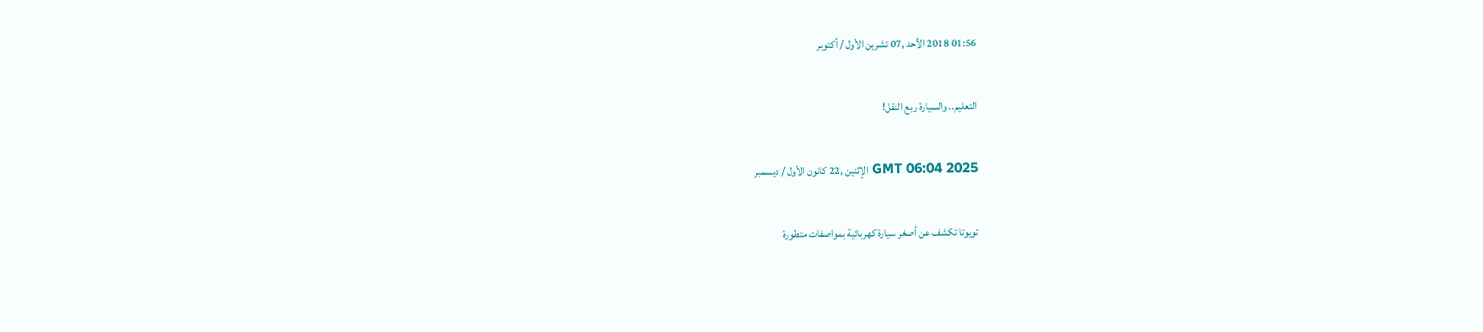01:56 2018 الأحد ,07 تشرين الأول / أكتوبر

التعليم.. والسيارة ربع النقل!

GMT 06:04 2025 الإثنين ,22 كانون الأول / ديسمبر

تويوتا تكشف عن أصغر سيارة كهربائية بمواصفات متطورة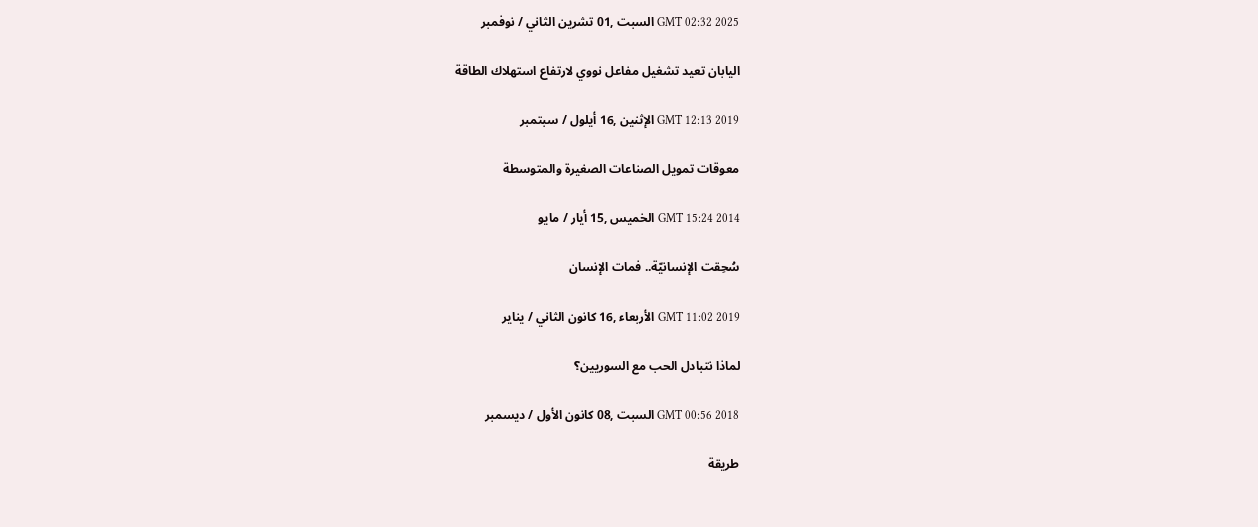GMT 02:32 2025 السبت ,01 تشرين الثاني / نوفمبر

اليابان تعيد تشغيل مفاعل نووي لارتفاع استهلاك الطاقة

GMT 12:13 2019 الإثنين ,16 أيلول / سبتمبر

معوقات تمويل الصناعات الصغيرة والمتوسطة

GMT 15:24 2014 الخميس ,15 أيار / مايو

سُحِقت الإنسانيّة.. فمات الإنسان

GMT 11:02 2019 الأربعاء ,16 كانون الثاني / يناير

لماذا نتبادل الحب مع السوريين؟

GMT 00:56 2018 السبت ,08 كانون الأول / ديسمبر

طريقة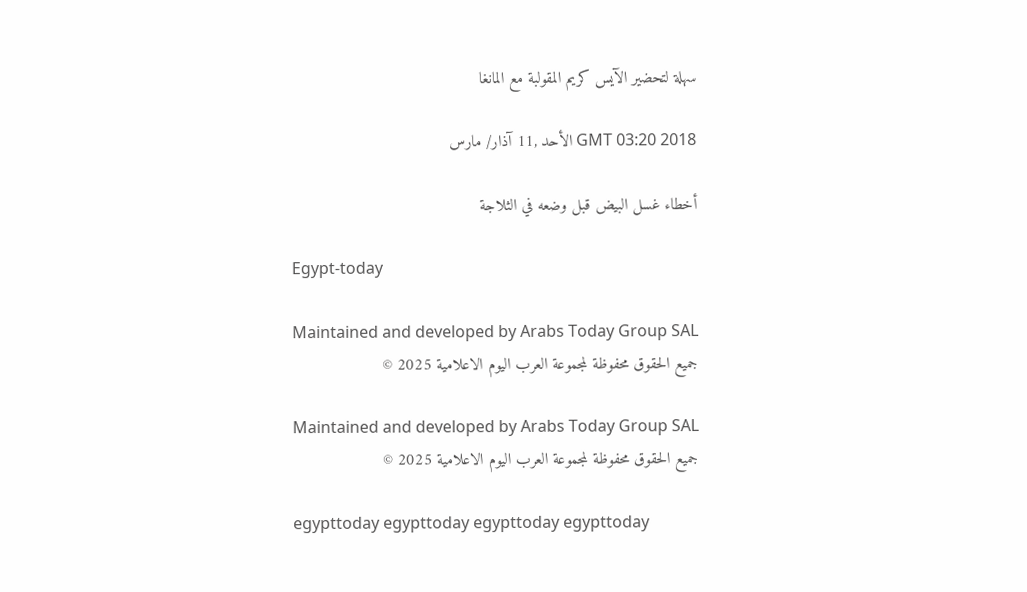سهلة لتحضير الآيس كريم المقولبة مع المانغا

GMT 03:20 2018 الأحد ,11 آذار/ مارس

أخطاء غسل البيض قبل وضعه في الثلاجة

Egypt-today

Maintained and developed by Arabs Today Group SAL
جميع الحقوق محفوظة لمجموعة العرب اليوم الاعلامية 2025 ©

Maintained and developed by Arabs Today Group SAL
جميع الحقوق محفوظة لمجموعة العرب اليوم الاعلامية 2025 ©

egypttoday egypttoday egypttoday egypttoday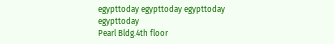egypttoday egypttoday egypttoday
egypttoday
Pearl Bldg.4th floor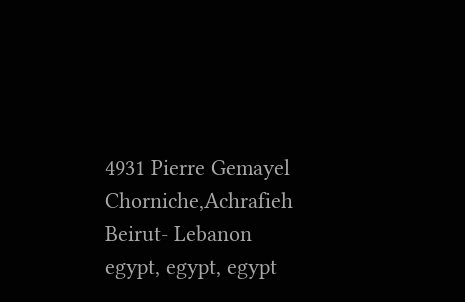4931 Pierre Gemayel Chorniche,Achrafieh Beirut- Lebanon
egypt, egypt, egypt